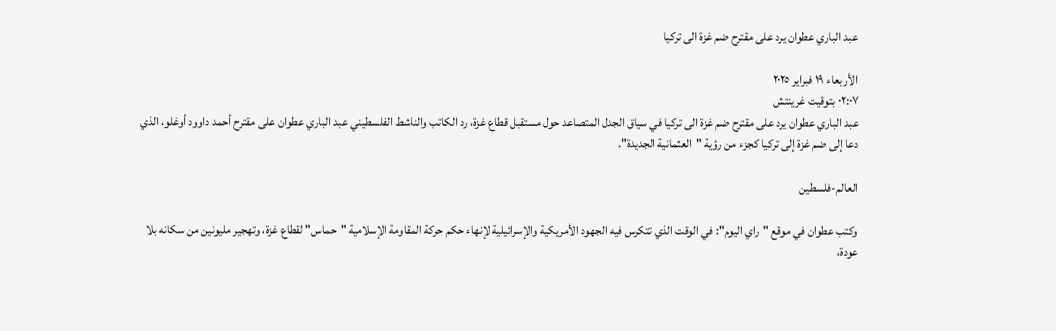عبد الباري عطوان يرد على مقترح ضم غزة الى تركيا

الأربعاء ١٩ فبراير ٢٠٢٥
٠٢:٠٧ بتوقيت غرينتش
عبد الباري عطوان يرد على مقترح ضم غزة الى تركيا في سياق الجدل المتصاعد حول مستقبل قطاع غزة، رد الكاتب والناشط الفلسطيني عبد الباري عطوان على مقترح أحمد داوود أوغلو، الذي دعا إلى ضم غزة إلى تركيا كجزء من رؤية "العثمانية الجديدة".

العالم-فلسطين

وكتب عطوان في موقع "راي اليوم": في الوقت الذي تتكرس فيه الجهود الأمريكية والإسرائيلية لإنهاء حكم حركة المقاومة الإسلامية "حماس" لقطاع غزة، وتهجير مليونين من سكانه بلا عودة،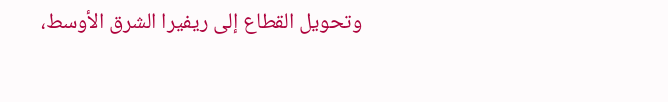وتحويل القطاع إلى ريفيرا الشرق الأوسط،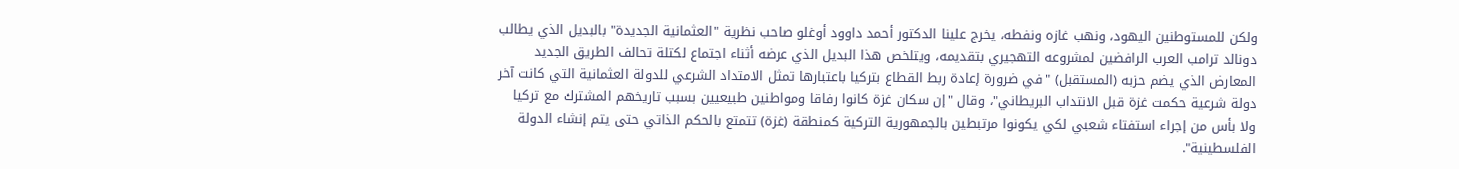ولكن للمستوطنين اليهود، ونهب غازه ونفطه، يخرج علينا الدكتور أحمد داوود أوغلو صاحب نظرية "العثمانية الجديدة" بالبديل الذي يطالب دونالد ترامب العرب الرافضين لمشروعه التهجيري بتقديمه، ويتلخص هذا البديل الذي عرضه أثناء اجتماع لكتلة تحالف الطريق الجديد المعارض الذي يضم حزبه (المستقبل) "في ضرورة إعادة ربط القطاع بتركيا باعتبارها تمثل الامتداد الشرعي للدولة العثمانية التي كانت آخر دولة شرعية حكمت غزة قبل الانتداب البريطاني"، وقال "إن سكان غزة كانوا رفاقا ومواطنين طبيعيين بسبب تاريخهم المشترك مع تركيا ولا بأس من إجراء استفتاء شعبي لكي يكونوا مرتبطين بالجمهورية التركية كمنطقة (غزة) تتمتع بالحكم الذاتي حتى يتم إنشاء الدولة الفلسطينية".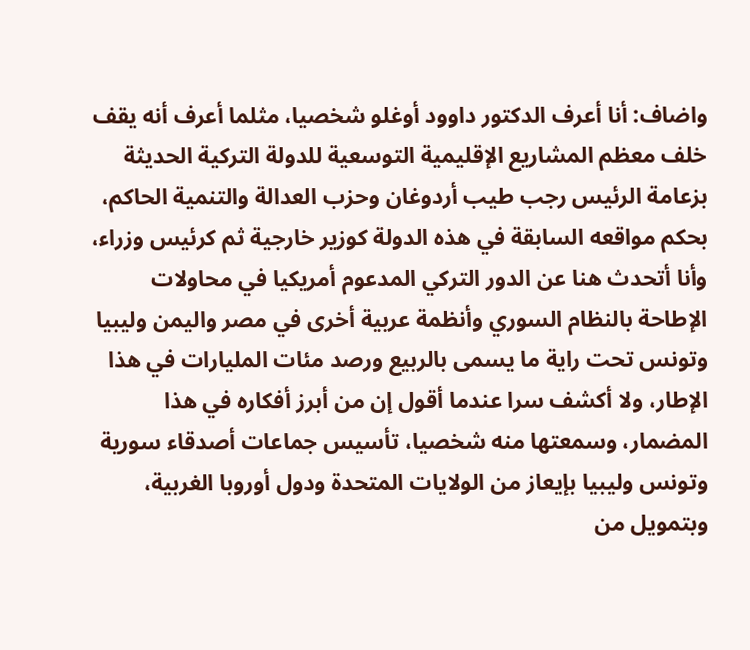واضاف: أنا أعرف الدكتور داوود أوغلو شخصيا، مثلما أعرف أنه يقف خلف معظم المشاريع الإقليمية التوسعية للدولة التركية الحديثة بزعامة الرئيس رجب طيب أردوغان وحزب العدالة والتنمية الحاكم، بحكم مواقعه السابقة في هذه الدولة كوزير خارجية ثم كرئيس وزراء، وأنا أتحدث هنا عن الدور التركي المدعوم أمريكيا في محاولات الإطاحة بالنظام السوري وأنظمة عربية أخرى في مصر واليمن وليبيا وتونس تحت راية ما يسمى بالربيع ورصد مئات المليارات في هذا الإطار، ولا أكشف سرا عندما أقول إن من أبرز أفكاره في هذا المضمار، وسمعتها منه شخصيا، تأسيس جماعات أصدقاء سورية وتونس وليبيا بإيعاز من الولايات المتحدة ودول أوروبا الغربية، وبتمويل من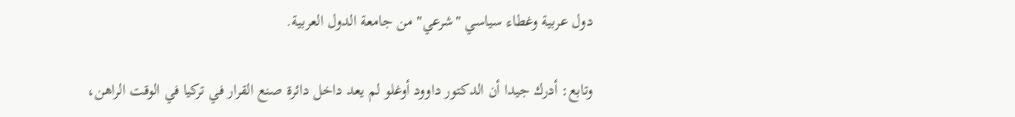دول عربية وغطاء سياسي "شرعي" من جامعة الدول العربية.

وتابع: أدرك جيدا أن الدكتور داوود أوغلو لم يعد داخل دائرة صنع القرار في تركيا في الوقت الراهن،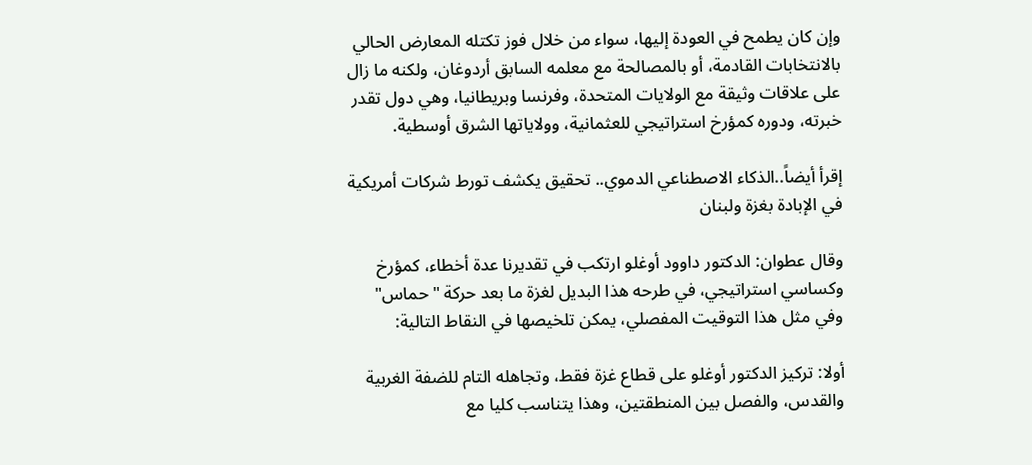وإن كان يطمح في العودة إليها، سواء من خلال فوز تكتله المعارض الحالي بالانتخابات القادمة، أو بالمصالحة مع معلمه السابق أردوغان، ولكنه ما زال على علاقات وثيقة مع الولايات المتحدة، وفرنسا وبريطانيا، وهي دول تقدر خبرته، ودوره كمؤرخ استراتيجي للعثمانية، وولاياتها الشرق أوسطية.

إقرأ أيضاً..الذكاء الاصطناعي الدموي.. تحقيق يكشف تورط شركات أمريكية في الإبادة بغزة ولبنان

وقال عطوان: الدكتور داوود أوغلو ارتكب في تقديرنا عدة أخطاء، كمؤرخ وكساسي استراتيجي، في طرحه هذا البديل لغزة ما بعد حركة "حماس" وفي مثل هذا التوقيت المفصلي، يمكن تلخيصها في النقاط التالية:

أولا: تركيز الدكتور أوغلو على قطاع غزة فقط، وتجاهله التام للضفة الغربية والقدس، والفصل بين المنطقتين، وهذا يتناسب كليا مع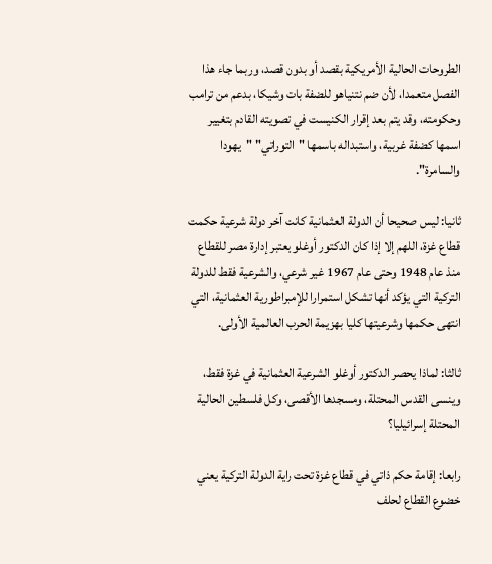الطروحات الحالية الأمريكية بقصد أو بدون قصد، وربما جاء هذا الفصل متعمدا، لأن ضم نتنياهو للضفة بات وشيكا، بدعم من ترامب وحكومته، وقد يتم بعد إقرار الكنيست في تصويته القادم بتغيير اسمها كضفة غربية، واستبداله باسمها "التوراتي" "يهودا والسامرة".

ثانيا: ليس صحيحا أن الدولة العثمانية كانت آخر دولة شرعية حكمت قطاع غزة، اللهم إلا إذا كان الدكتور أوغلو يعتبر إدارة مصر للقطاع منذ عام 1948 وحتى عام 1967 غير شرعي، والشرعية فقط للدولة التركية التي يؤكد أنها تشكل استمرارا للإمبراطورية العثمانية، التي انتهى حكمها وشرعيتها كليا بهزيمة الحرب العالمية الأولى.

ثالثا: لماذا يحصر الدكتور أوغلو الشرعية العثمانية في غزة فقط، وينسى القدس المحتلة، ومسجدها الأقصى، وكل فلسطين الحالية المحتلة إسرائيليا؟

رابعا: إقامة حكم ذاتي في قطاع غزة تحت راية الدولة التركية يعني خضوع القطاع لحلف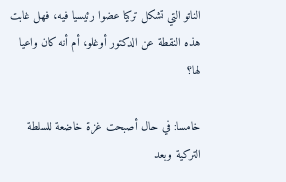الناتو التي تشكل تركيا عضوا رئيسيا فيه، فهل غابت هذه النقطة عن الدكتور أوغلو، أم أنه كان واعيا لها؟

خامسا: في حال أصبحت غزة خاضعة للسلطة التركية وبعد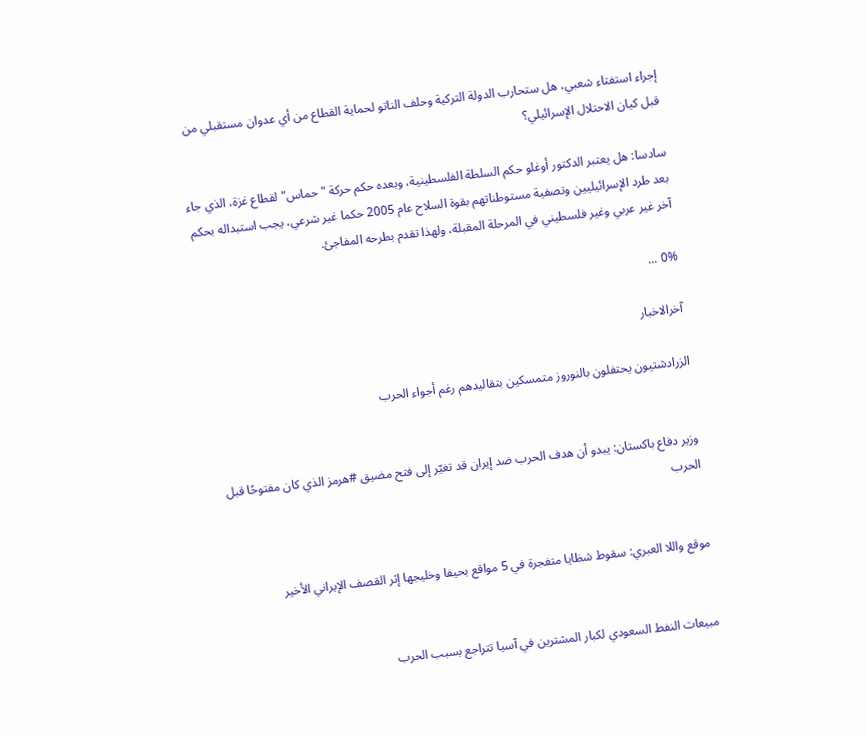إجراء استفتاء شعبي، هل ستحارب الدولة التركية وحلف الناتو لحماية القطاع من أي عدوان مستقبلي من قبل كيان الاحتلال الإسرائيلي؟

سادسا: هل يعتبر الدكتور أوغلو حكم السلطة الفلسطينية، وبعده حكم حركة "حماس" لقطاع غزة، الذي جاء بعد طرد الإسرائيليين وتصفية مستوطناتهم بقوة السلاح عام 2005 حكما غير شرعي، يجب استبداله بحكم آخر غير عربي وغير فلسطيني في المرحلة المقبلة، ولهذا تقدم بطرحه المفاجئ.

0% ...

آخرالاخبار

الزرادشتيون يحتفلون بالنوروز متمسكين بتقاليدهم رغم أجواء الحرب


وزير دفاع باكستان: يبدو أن هدف الحرب ضد إيران قد تغيّر إلى فتح مضيق #هرمز الذي كان مفتوحًا قبل الحرب


موقع واللا العبري: سقوط شظايا متفجرة في 5 مواقع بحيفا وخليجها إثر القصف الإيراني الأخير


مبيعات النفط السعودي لكبار المشترين في آسيا تتراجع بسبب الحرب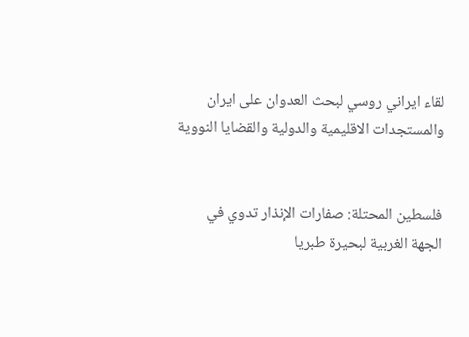لقاء ايراني روسي لبحث العدوان على ايران والمستجدات الاقليمية والدولية والقضايا النووية


فلسطين المحتلة: صفارات الإنذار تدوي في الجهة الغربية لبحيرة طبريا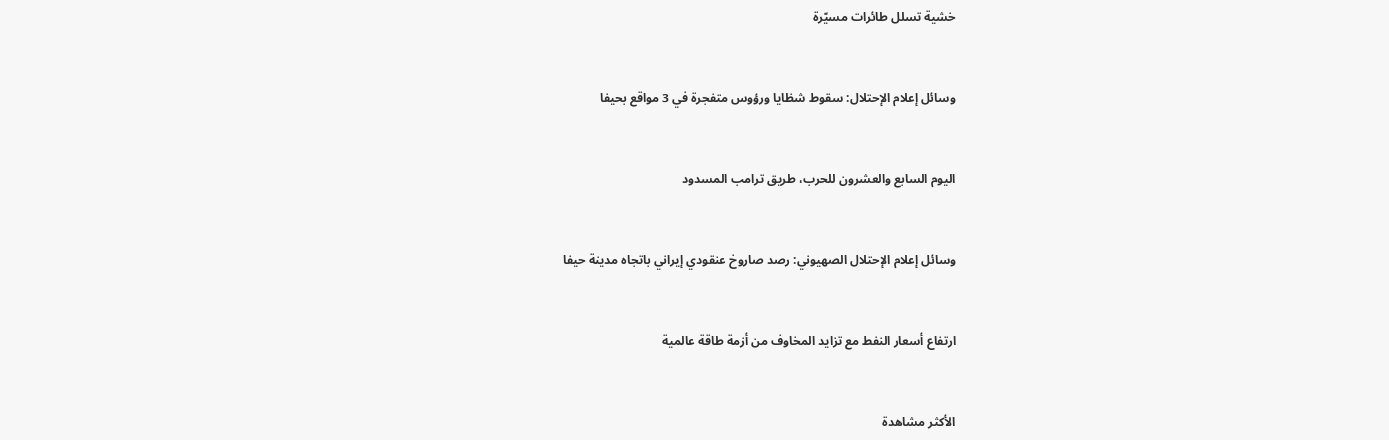خشية تسلل طائرات مسيّرة


وسائل إعلام الإحتلال: سقوط شظايا ورؤوس متفجرة في 3 مواقع بحيفا


الیوم السابع والعشرون للحرب، طريق ترامب المسدود


وسائل إعلام الإحتلال الصهيوني: رصد صاروخ عنقودي إيراني باتجاه مدينة حيفا


ارتفاع أسعار النفط مع تزايد المخاوف من أزمة طاقة عالمية


الأكثر مشاهدة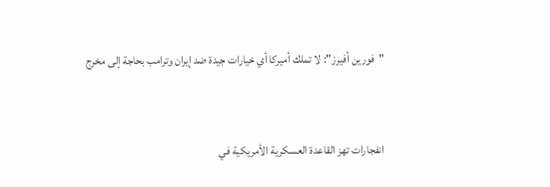"فورين أفيرز": لا تملك أميركا أي خيارات جيدة ضد إيران وترامب بحاجة إلى مخرج


انفجارات تهز القاعدة العسكرية الأمريكية في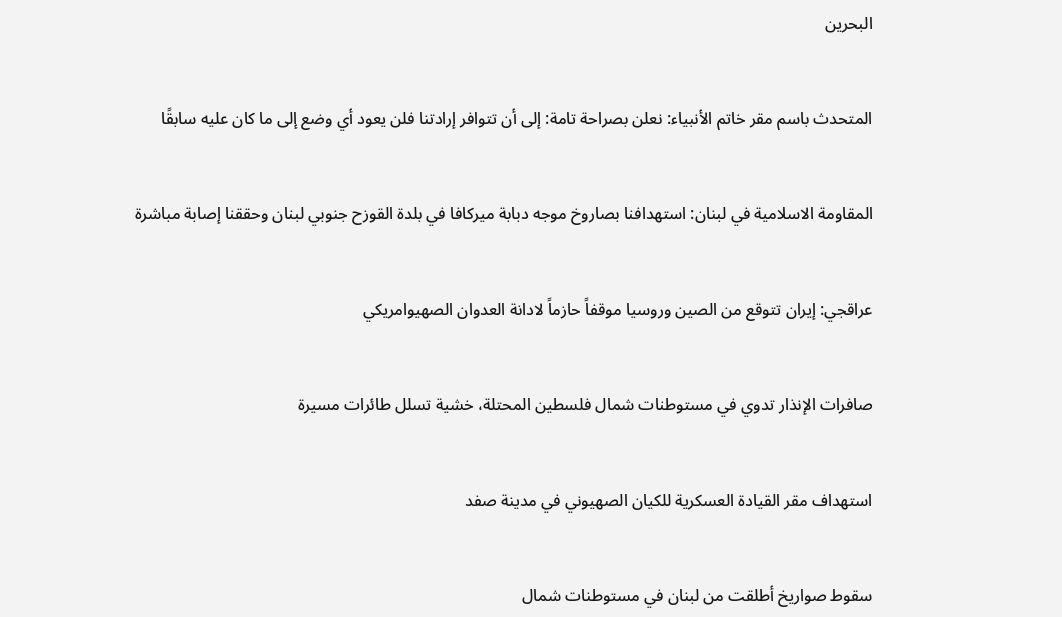البحرين


المتحدث باسم مقر خاتم الأنبياء: نعلن بصراحة تامة: إلى أن تتوافر إرادتنا فلن يعود أي وضع إلى ما كان عليه سابقًا


المقاومة الاسلامية في لبنان: استهدافنا بصاروخ موجه دبابة ميركافا في بلدة القوزح جنوبي لبنان وحققنا إصابة مباشرة


عراقجي: إيران تتوقع من الصين وروسيا موقفاً حازماً لادانة العدوان الصهيوامريكي


صافرات الإنذار تدوي في مستوطنات شمال فلسطين المحتلة، خشية تسلل طائرات مسيرة


استهداف مقر القيادة العسكرية للكيان الصهيوني في مدينة صفد


سقوط صواريخ أطلقت من لبنان في مستوطنات شمال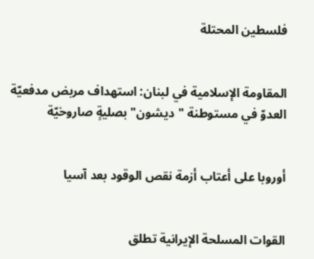فلسطين المحتلة


المقاومة الإسلامية في لبنان: استهداف مربض مدفعيّة العدوّ في مستوطنة "ديشون" بصليةٍ صاروخيّة


أوروبا على أعتاب أزمة نقص الوقود بعد آسيا


القوات المسلحة الإيرانية تطلق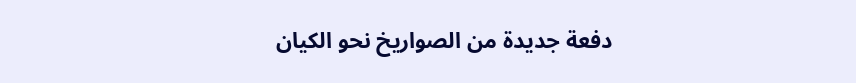دفعة جديدة من الصواريخ نحو الكيان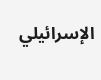الإسرائيلي